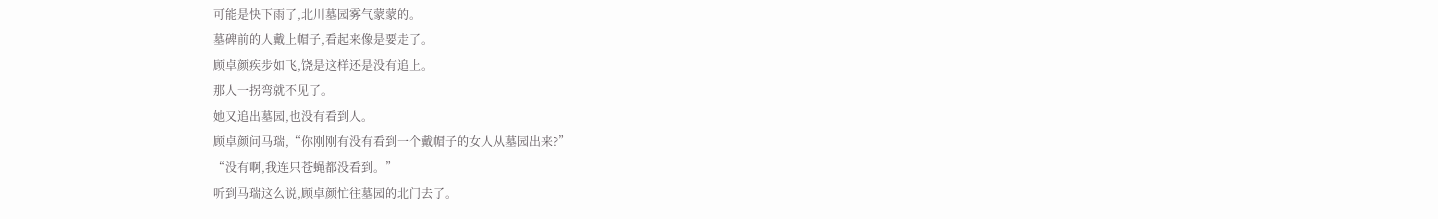可能是快下雨了,北川墓园雾气蒙蒙的。
墓碑前的人戴上帽子,看起来像是要走了。
顾卓颜疾步如飞,饶是这样还是没有追上。
那人一拐弯就不见了。
她又追出墓园,也没有看到人。
顾卓颜问马瑞,“你刚刚有没有看到一个戴帽子的女人从墓园出来?”
“没有啊,我连只苍蝇都没看到。”
听到马瑞这么说,顾卓颜忙往墓园的北门去了。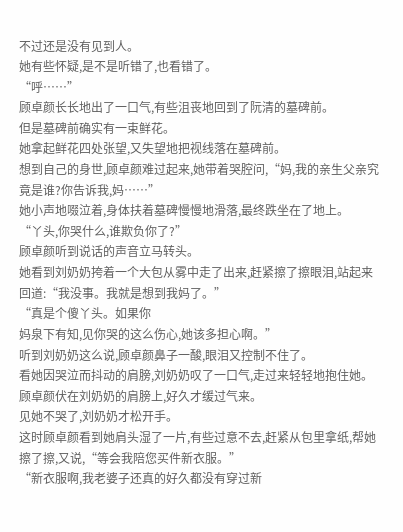不过还是没有见到人。
她有些怀疑,是不是听错了,也看错了。
“呼……”
顾卓颜长长地出了一口气,有些沮丧地回到了阮清的墓碑前。
但是墓碑前确实有一束鲜花。
她拿起鲜花四处张望,又失望地把视线落在墓碑前。
想到自己的身世,顾卓颜难过起来,她带着哭腔问,“妈,我的亲生父亲究竟是谁?你告诉我,妈……”
她小声地啜泣着,身体扶着墓碑慢慢地滑落,最终跌坐在了地上。
“丫头,你哭什么,谁欺负你了?”
顾卓颜听到说话的声音立马转头。
她看到刘奶奶挎着一个大包从雾中走了出来,赶紧擦了擦眼泪,站起来回道:“我没事。我就是想到我妈了。”
“真是个傻丫头。如果你
妈泉下有知,见你哭的这么伤心,她该多担心啊。”
听到刘奶奶这么说,顾卓颜鼻子一酸,眼泪又控制不住了。
看她因哭泣而抖动的肩膀,刘奶奶叹了一口气,走过来轻轻地抱住她。
顾卓颜伏在刘奶奶的肩膀上,好久才缓过气来。
见她不哭了,刘奶奶才松开手。
这时顾卓颜看到她肩头湿了一片,有些过意不去,赶紧从包里拿纸,帮她擦了擦,又说,“等会我陪您买件新衣服。”
“新衣服啊,我老婆子还真的好久都没有穿过新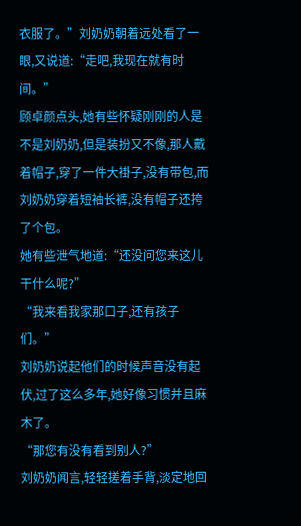衣服了。”刘奶奶朝着远处看了一眼,又说道:“走吧,我现在就有时间。”
顾卓颜点头,她有些怀疑刚刚的人是不是刘奶奶,但是装扮又不像,那人戴着帽子,穿了一件大褂子,没有带包,而刘奶奶穿着短袖长裤,没有帽子还挎了个包。
她有些泄气地道:“还没问您来这儿干什么呢?”
“我来看我家那口子,还有孩子们。”
刘奶奶说起他们的时候声音没有起伏,过了这么多年,她好像习惯并且麻木了。
“那您有没有看到别人?”
刘奶奶闻言,轻轻搓着手背,淡定地回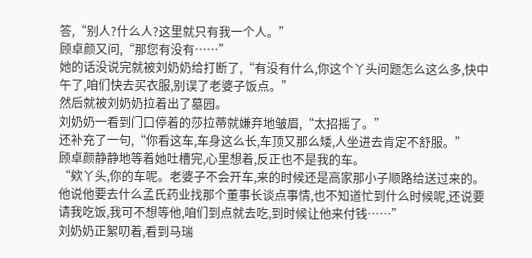答,“别人?什么人?这里就只有我一个人。”
顾卓颜又问,“那您有没有……”
她的话没说完就被刘奶奶给打断了,“有没有什么,你这个丫头问题怎么这么多,快中午了,咱们快去买衣服,别误了老婆子饭点。”
然后就被刘奶奶拉着出了墓园。
刘奶奶一看到门口停着的莎拉蒂就嫌弃地皱眉,“太招摇了。”
还补充了一句,“你看这车,车身这么长,车顶又那么矮,人坐进去肯定不舒服。”
顾卓颜静静地等着她吐槽完,心里想着,反正也不是我的车。
“欸丫头,你的车呢。老婆子不会开车,来的时候还是高家那小子顺路给送过来的。他说他要去什么孟氏药业找那个董事长谈点事情,也不知道忙到什么时候呢,还说要请我吃饭,我可不想等他,咱们到点就去吃,到时候让他来付钱……”
刘奶奶正絮叨着,看到马瑞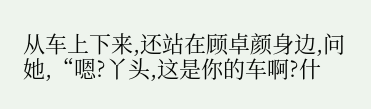从车上下来,还站在顾卓颜身边,问她,“嗯?丫头,这是你的车啊?什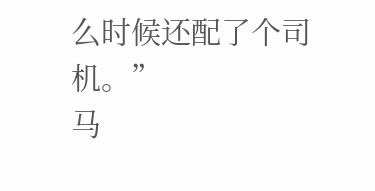么时候还配了个司机。”
马